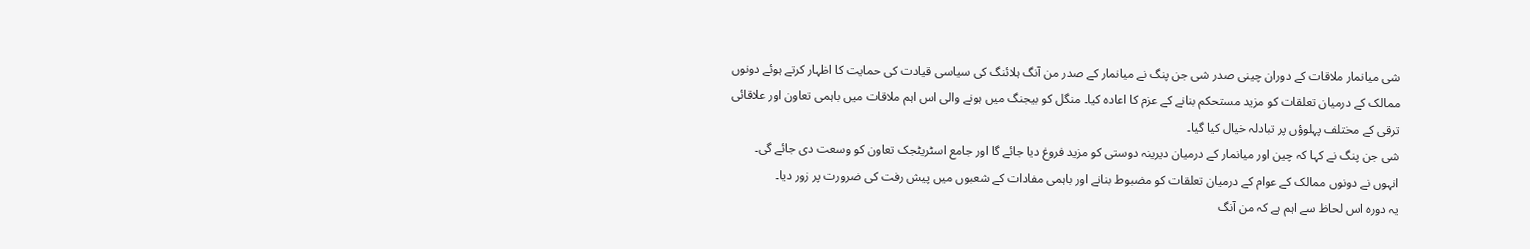شی میانمار ملاقات کے دوران چینی صدر شی جن پنگ نے میانمار کے صدر من آنگ ہلائنگ کی سیاسی قیادت کی حمایت کا اظہار کرتے ہوئے دونوں ممالک کے درمیان تعلقات کو مزید مستحکم بنانے کے عزم کا اعادہ کیا۔ منگل کو بیجنگ میں ہونے والی اس اہم ملاقات میں باہمی تعاون اور علاقائی ترقی کے مختلف پہلوؤں پر تبادلہ خیال کیا گیا۔
شی جن پنگ نے کہا کہ چین اور میانمار کے درمیان دیرینہ دوستی کو مزید فروغ دیا جائے گا اور جامع اسٹریٹجک تعاون کو وسعت دی جائے گی۔ انہوں نے دونوں ممالک کے عوام کے درمیان تعلقات کو مضبوط بنانے اور باہمی مفادات کے شعبوں میں پیش رفت کی ضرورت پر زور دیا۔
یہ دورہ اس لحاظ سے اہم ہے کہ من آنگ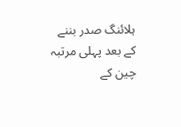ہلائنگ صدر بننے کے بعد پہلی مرتبہ چین کے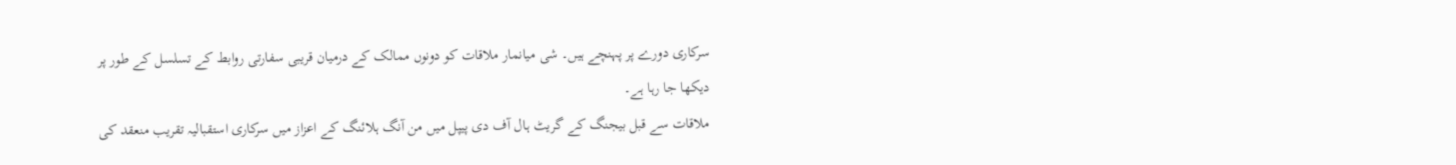سرکاری دورے پر پہنچے ہیں۔ شی میانمار ملاقات کو دونوں ممالک کے درمیان قریبی سفارتی روابط کے تسلسل کے طور پر دیکھا جا رہا ہے۔
ملاقات سے قبل بیجنگ کے گریٹ ہال آف دی پیپل میں من آنگ ہلائنگ کے اعزاز میں سرکاری استقبالیہ تقریب منعقد کی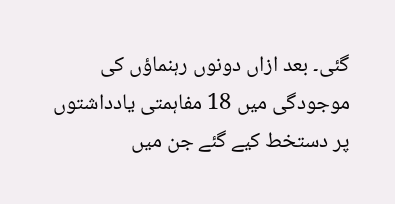گئی۔ بعد ازاں دونوں رہنماؤں کی موجودگی میں 18 مفاہمتی یادداشتوں پر دستخط کیے گئے جن میں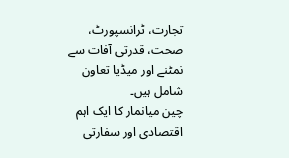تجارت، ٹرانسپورٹ، صحت، قدرتی آفات سے نمٹنے اور میڈیا تعاون شامل ہیں۔
چین میانمار کا ایک اہم اقتصادی اور سفارتی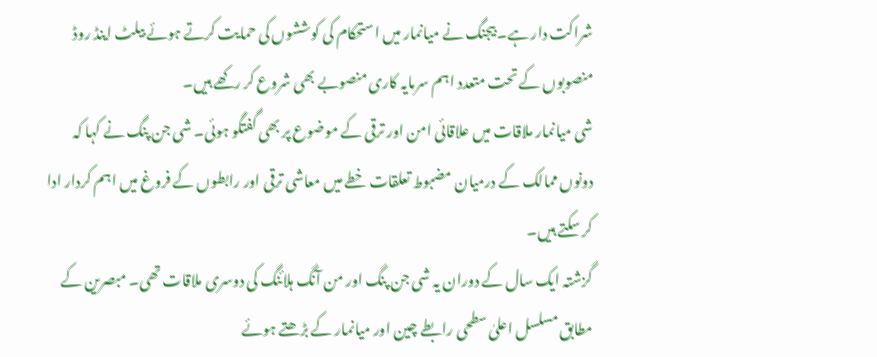شراکت دار ہے۔ بیجنگ نے میانمار میں استحکام کی کوششوں کی حمایت کرتے ہوئے بیلٹ اینڈ روڈ منصوبوں کے تحت متعدد اہم سرمایہ کاری منصوبے بھی شروع کر رکھے ہیں۔
شی میانمار ملاقات میں علاقائی امن اور ترقی کے موضوع پر بھی گفتگو ہوئی۔ شی جن پنگ نے کہا کہ دونوں ممالک کے درمیان مضبوط تعلقات خطے میں معاشی ترقی اور رابطوں کے فروغ میں اہم کردار ادا کر سکتے ہیں۔
گزشتہ ایک سال کے دوران یہ شی جن پنگ اور من آنگ ہلائنگ کی دوسری ملاقات تھی۔ مبصرین کے مطابق مسلسل اعلیٰ سطحی رابطے چین اور میانمار کے بڑھتے ہوئے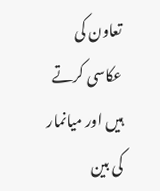تعاون کی عکاسی کرتے ہیں اور میانمار کی بین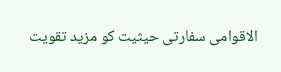الاقوامی سفارتی حیثیت کو مزید تقویت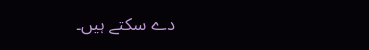دے سکتے ہیں۔